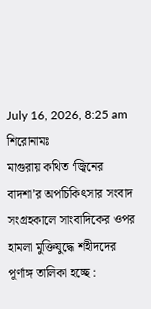July 16, 2026, 8:25 am
শিরোনামঃ
মাগুরায় কথিত ‘জ্বিনের বাদশা’র অপচিকিৎসার সংবাদ সংগ্রহকালে সাংবাদিকের ওপর হামলা মুক্তিযুদ্ধে শহীদদের পূর্ণাঙ্গ তালিকা হচ্ছে :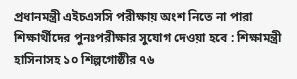প্রধানমন্ত্রী এইচএসসি পরীক্ষায় অংশ নিতে না পারা শিক্ষার্থীদের পুনঃপরীক্ষার সুযোগ দেওয়া হবে : শিক্ষামন্ত্রী হাসিনাসহ ১০ শিল্পগোষ্ঠীর ৭৬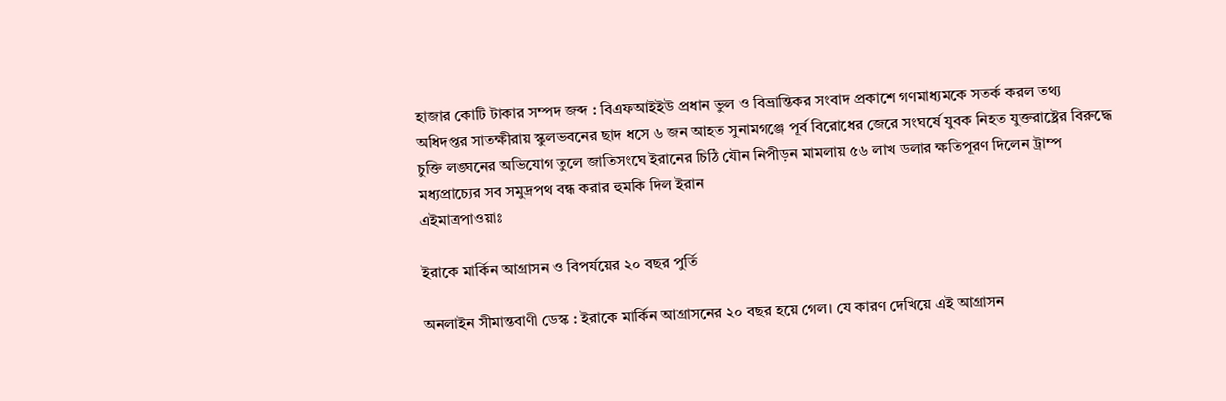হাজার কোটি টাকার সম্পদ জব্দ : বিএফআইইউ প্রধান ভুল ও বিভ্রান্তিকর সংবাদ প্রকাশে গণমাধ্যমকে সতর্ক করল তথ্য অধিদপ্তর সাতক্ষীরায় স্কুলভবনের ছাদ ধসে ৬ জন আহত সুনামগঞ্জে পূর্ব বিরোধের জেরে সংঘর্ষে যুবক নিহত যুক্তরাষ্ট্রের বিরুদ্ধে চুক্তি লঙ্ঘনের অভিযোগ তুলে জাতিসংঘে ইরানের চিঠি যৌন নিপীড়ন মামলায় ৫৬ লাখ ডলার ক্ষতিপূরণ দিলেন ট্রাম্প মধ্যপ্রাচ্যের সব সমুদ্রপথ বন্ধ করার হুমকি দিল ইরান
এইমাত্রপাওয়াঃ

ইরাকে মার্কিন আগ্রাসন ও বিপর্যয়ের ২০ বছর পুর্তি

অনলাইন সীমান্তবাণী ডেস্ক : ইরাকে মার্কিন আগ্রাসনের ২০ বছর হয়ে গেল। যে কারণ দেখিয়ে এই আগ্রাসন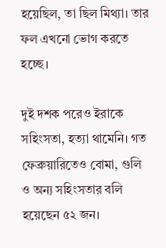হয়েছিল, তা ছিল মিথ্যা। তার ফল এখনো ভোগ করতে হচ্ছে।

দুই দশক পরেও ইরাকে সহিংসতা, হত্যা থামেনি। গত ফেব্রুয়ারিতেও বোমা, গুলি ও অন্য সহিংসতার বলি হয়েছেন ৫২ জন।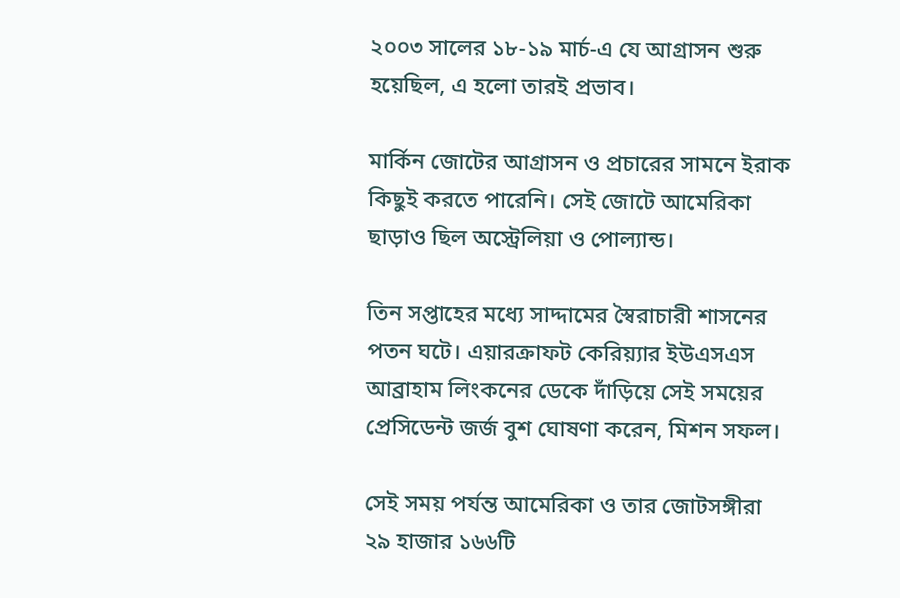২০০৩ সালের ১৮-১৯ মার্চ-এ যে আগ্রাসন শুরু হয়েছিল, এ হলো তারই প্রভাব।

মার্কিন জোটের আগ্রাসন ও প্রচারের সামনে ইরাক কিছুই করতে পারেনি। সেই জোটে আমেরিকা ছাড়াও ছিল অস্ট্রেলিয়া ও পোল্যান্ড।

তিন সপ্তাহের মধ্যে সাদ্দামের স্বৈরাচারী শাসনের পতন ঘটে। এয়ারক্রাফট কেরিয়্যার ইউএসএস আব্রাহাম লিংকনের ডেকে দাঁড়িয়ে সেই সময়ের প্রেসিডেন্ট জর্জ বুশ ঘোষণা করেন, মিশন সফল।

সেই সময় পর্যন্ত আমেরিকা ও তার জোটসঙ্গীরা ২৯ হাজার ১৬৬টি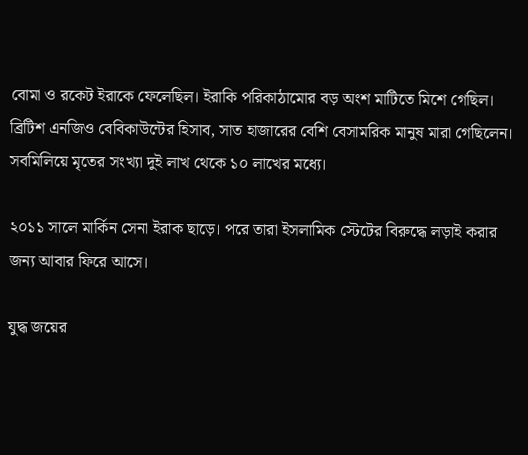বোমা ও রকেট ইরাকে ফেলেছিল। ইরাকি পরিকাঠামোর বড় অংশ মাটিতে মিশে গেছিল। ব্রিটিশ এনজিও বেবিকাউন্টের হিসাব, সাত হাজারের বেশি বেসামরিক মানুষ মারা গেছিলেন। সবমিলিয়ে মৃতের সংখ্যা দুই লাখ থেকে ১০ লাখের মধ্যে।

২০১১ সালে মার্কিন সেনা ইরাক ছাড়ে। পরে তারা ইসলামিক স্টেটের বিরুদ্ধে লড়াই করার জন্য আবার ফিরে আসে।

যুদ্ধ জয়ের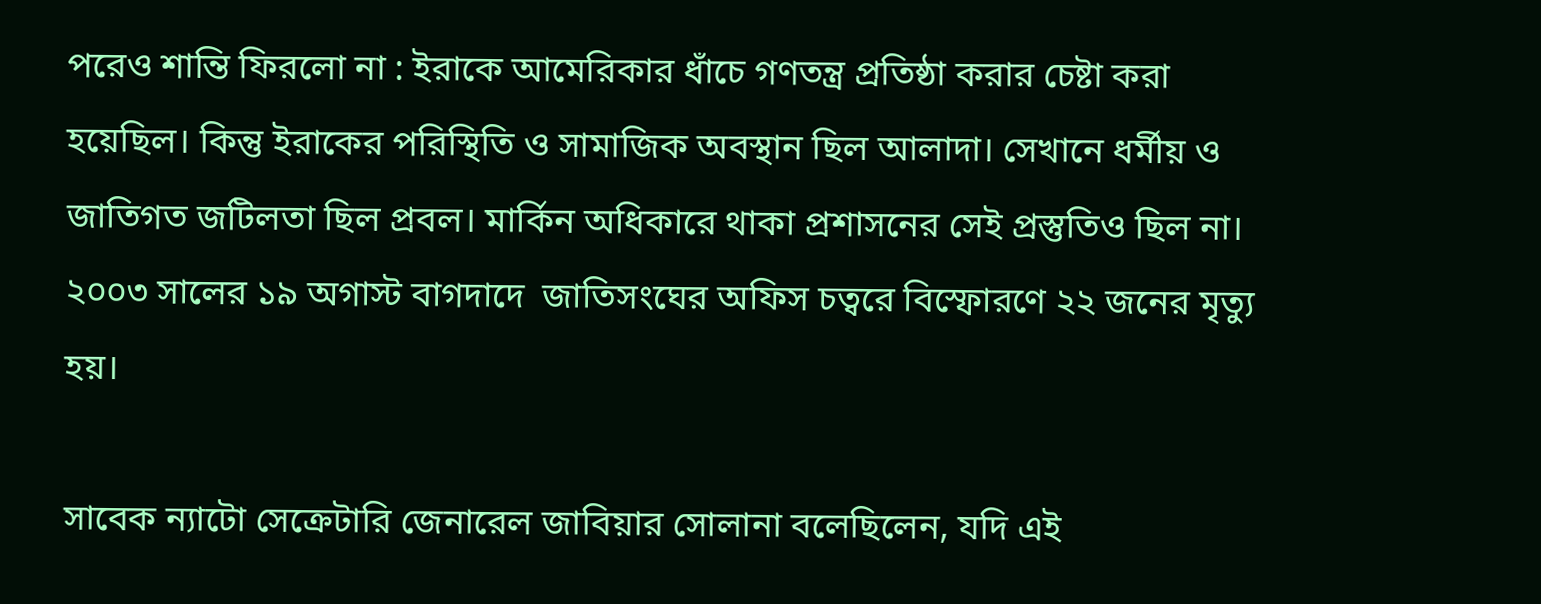পরেও শান্তি ফিরলো না : ইরাকে আমেরিকার ধাঁচে গণতন্ত্র প্রতিষ্ঠা করার চেষ্টা করা হয়েছিল। কিন্তু ইরাকের পরিস্থিতি ও সামাজিক অবস্থান ছিল আলাদা। সেখানে ধর্মীয় ও জাতিগত জটিলতা ছিল প্রবল। মার্কিন অধিকারে থাকা প্রশাসনের সেই প্রস্তুতিও ছিল না। ২০০৩ সালের ১৯ অগাস্ট বাগদাদে  জাতিসংঘের অফিস চত্বরে বিস্ফোরণে ২২ জনের মৃত্যু হয়।

সাবেক ন্যাটো সেক্রেটারি জেনারেল জাবিয়ার সোলানা বলেছিলেন, যদি এই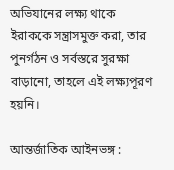অভিযানের লক্ষ্য থাকে ইরাককে সন্ত্রাসমুক্ত করা, তার পুনর্গঠন ও সর্বস্তরে সুরক্ষা বাড়ানো, তাহলে এই লক্ষ্যপূরণ হয়নি।

আন্তর্জাতিক আইনভঙ্গ :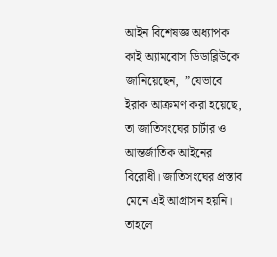আইন বিশেষজ্ঞ অধ্যাপক কাই অ্যামবোস ডিডাব্লিউকে জানিয়েছেন,  ”যেভাবে ইরাক আক্রমণ করা হয়েছে, তা জাতিসংঘের চার্টার ও আন্তর্জাতিক আইনের বিরোধী। জাতিসংঘের প্রস্তাব মেনে এই আগ্রাসন হয়নি।  তাহলে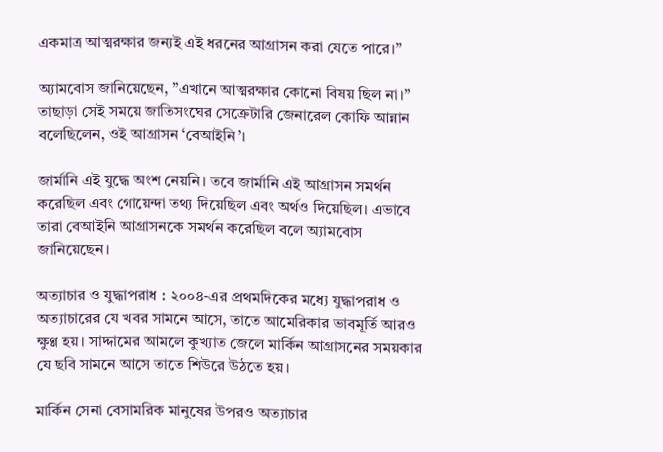একমাত্র আত্মরক্ষার জন্যই এই ধরনের আগ্রাসন করা যেতে পারে।”

অ্যামবোস জানিয়েছেন, ”এখানে আত্মরক্ষার কোনো বিষয় ছিল না।” তাছাড়া সেই সময়ে জাতিসংঘের সেক্রেটারি জেনারেল কোফি আন্নান বলেছিলেন, ওই আগ্রাসন ‘বেআইনি’।

জার্মানি এই যুদ্ধে অংশ নেয়নি। তবে জার্মানি এই আগ্রাসন সমর্থন করেছিল এবং গোয়েন্দা তথ্য দিয়েছিল এবং অর্থও দিয়েছিল। এভাবে তারা বেআইনি আগ্রাসনকে সমর্থন করেছিল বলে অ্যামবোস জানিয়েছেন।

অত্যাচার ও যুদ্ধাপরাধ : ২০০৪-এর প্রথমদিকের মধ্যে যুদ্ধাপরাধ ও অত্যাচারের যে খবর সামনে আসে, তাতে আমেরিকার ভাবমূর্তি আরও ক্ষুণ্ণ হয়। সাদ্দামের আমলে কুখ্যাত জেলে মার্কিন আগ্রাসনের সময়কার যে ছবি সামনে আসে তাতে শিউরে উঠতে হয়।

মার্কিন সেনা বেসামরিক মানুষের উপরও অত্যাচার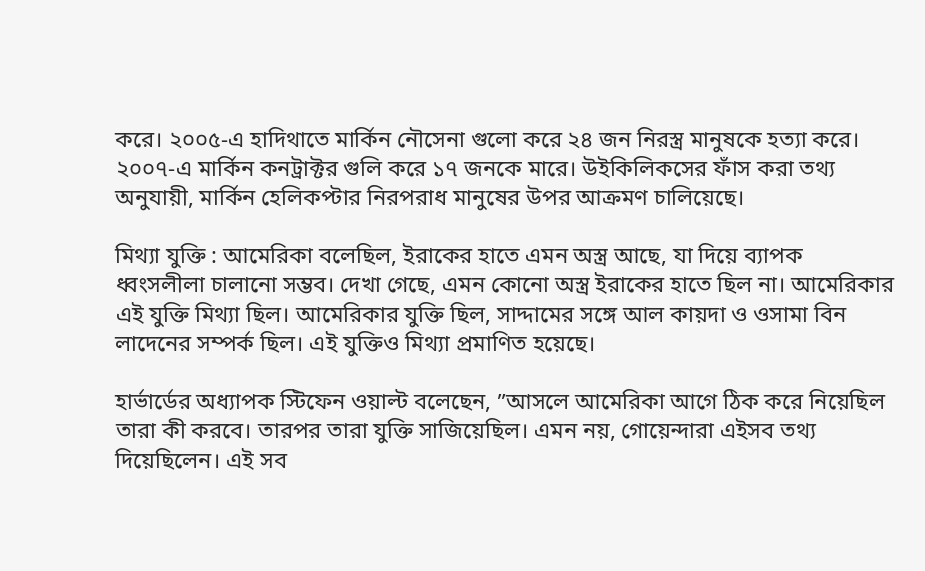করে। ২০০৫-এ হাদিথাতে মার্কিন নৌসেনা গুলো করে ২৪ জন নিরস্ত্র মানুষকে হত্যা করে। ২০০৭-এ মার্কিন কনট্রাক্টর গুলি করে ১৭ জনকে মারে। উইকিলিকসের ফাঁস করা তথ্য অনুযায়ী, মার্কিন হেলিকপ্টার নিরপরাধ মানুষের উপর আক্রমণ চালিয়েছে।

মিথ্যা যুক্তি : আমেরিকা বলেছিল, ইরাকের হাতে এমন অস্ত্র আছে, যা দিয়ে ব্যাপক ধ্বংসলীলা চালানো সম্ভব। দেখা গেছে, এমন কোনো অস্ত্র ইরাকের হাতে ছিল না। আমেরিকার এই যুক্তি মিথ্যা ছিল। আমেরিকার যুক্তি ছিল, সাদ্দামের সঙ্গে আল কায়দা ও ওসামা বিন লাদেনের সম্পর্ক ছিল। এই যুক্তিও মিথ্যা প্রমাণিত হয়েছে।

হার্ভার্ডের অধ্যাপক স্টিফেন ওয়াল্ট বলেছেন, ”আসলে আমেরিকা আগে ঠিক করে নিয়েছিল তারা কী করবে। তারপর তারা যুক্তি সাজিয়েছিল। এমন নয়, গোয়েন্দারা এইসব তথ্য দিয়েছিলেন। এই সব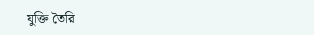যুক্তি তৈরি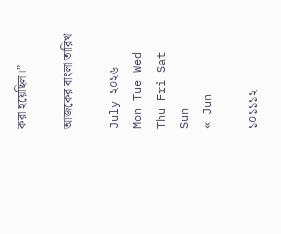করা হয়েছিল।”

আজকের বাংলা তারিখ

July ২০২৬
Mon Tue Wed Thu Fri Sat Sun
« Jun

১০১১১২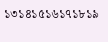১৩১৪১৫১৬১৭১৮১৯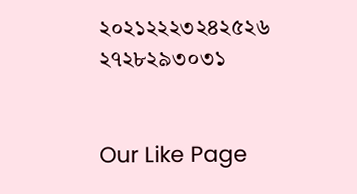২০২১২২২৩২৪২৫২৬
২৭২৮২৯৩০৩১


Our Like Page